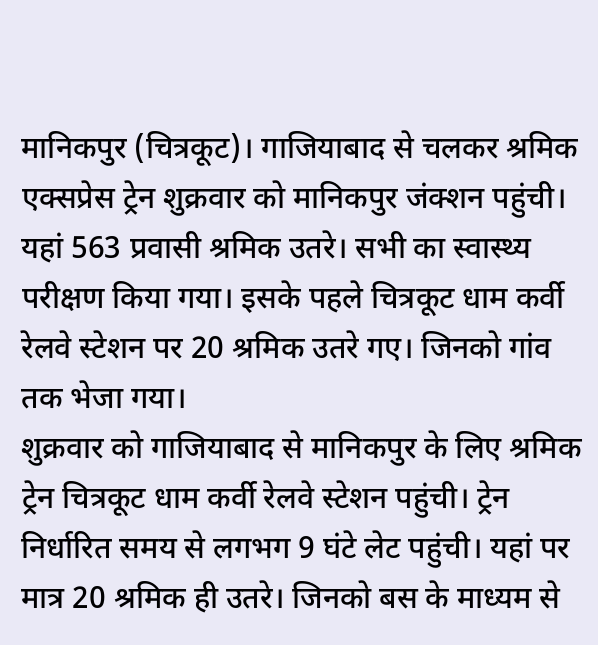मानिकपुर (चित्रकूट)। गाजियाबाद से चलकर श्रमिक एक्सप्रेस ट्रेन शुक्रवार को मानिकपुर जंक्शन पहुंची। यहां 563 प्रवासी श्रमिक उतरे। सभी का स्वास्थ्य परीक्षण किया गया। इसके पहले चित्रकूट धाम कर्वी रेलवे स्टेशन पर 20 श्रमिक उतरे गए। जिनको गांव तक भेजा गया।
शुक्रवार को गाजियाबाद से मानिकपुर के लिए श्रमिक ट्रेन चित्रकूट धाम कर्वी रेलवे स्टेशन पहुंची। ट्रेन निर्धारित समय से लगभग 9 घंटे लेट पहुंची। यहां पर मात्र 20 श्रमिक ही उतरे। जिनको बस के माध्यम से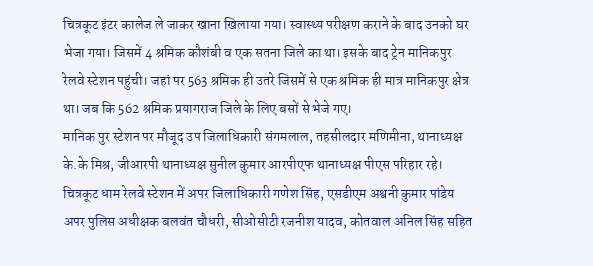चित्रकूट इंटर कालेज ले जाकर खाना खिलाया गया। स्वास्थ्य परीक्षण कराने के बाद उनको घर भेजा गया। जिसमें 4 श्रमिक कौशंबी व एक सतना जिले का था। इसके बाद ट्रेन मानिकपुर रेलवे स्टेशन पहुंची। जहां पर 563 श्रमिक ही उतरे जिसमें से एक श्रमिक ही मात्र मानिकपुर क्षेत्र था। जब कि 562 श्रमिक प्रयागराज जिले के लिए बसों से भेजे गए।
मानिक पुर स्टेशन पर मौजूद उप जिलाधिकारी संगमलाल, तहसीलदार मणिमीना, थानाध्यक्ष के.के मिश्र, जीआरपी थानाध्यक्ष सुनील कुमार आरपीएफ थानाध्यक्ष पीएस परिहार रहे। चित्रकूट धाम रेलवे स्टेशन में अपर जिलाधिकारी गणेश सिंह, एसडीएम अश्वनी कुमार पांडेय अपर पुलिस अधीक्षक बलवंत चौधरी, सीओसीटी रजनीश यादव, कोतवाल अनिल सिंह सहित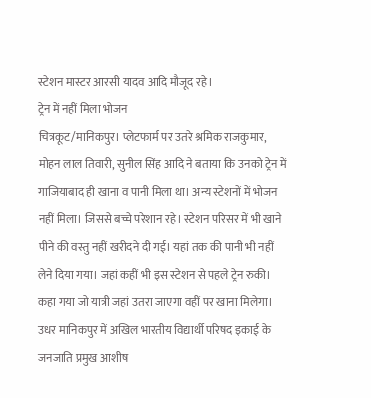स्टेशन मास्टर आरसी यादव आदि मौजूद रहे।
ट्रेन में नहीं मिला भोजन
चित्रकूट/मानिकपुर। प्लेटफार्म पर उतरे श्रमिक राजकुमार, मोहन लाल तिवारी, सुनील सिंह आदि ने बताया कि उनको ट्रेन में गाजियाबाद ही खाना व पानी मिला था। अन्य स्टेशनों में भोजन नहीं मिला। जिससे बच्चे परेशान रहे। स्टेशन परिसर में भी खाने पीने की वस्तु नहीं खरीदने दी गई। यहां तक की पानी भी नहीं लेने दिया गया। जहां कहीं भी इस स्टेशन से पहले ट्रेन रुकी। कहा गया जो यात्री जहां उतरा जाएगा वहीं पर खाना मिलेगा। उधर मानिकपुर में अखिल भारतीय विद्यार्थी परिषद इकाई के जनजाति प्रमुख आशीष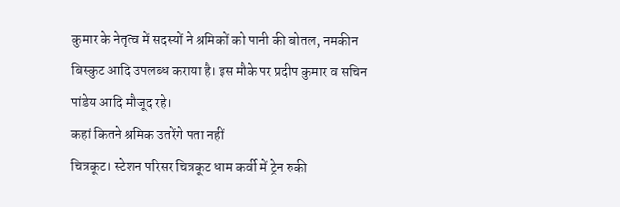कुमार के नेतृत्व में सदस्यों ने श्रमिकों को पानी की बोतल, नमकीन बिस्कुट आदि उपलब्ध कराया है। इस मौके पर प्रदीप कुमार व सचिन पांडेय आदि मौजूद रहे।
कहां कितने श्रमिक उतरेंगे पता नहीं
चित्रकूट। स्टेशन परिसर चित्रकूट धाम कर्वी में ट्रेन रुकी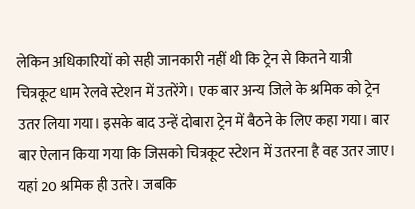लेकिन अधिकारियों को सही जानकारी नहीं थी कि ट्रेन से कितने यात्री चित्रकूट धाम रेलवे स्टेशन में उतरेंगे। एक बार अन्य जिले के श्रमिक को ट्रेन उतर लिया गया। इसके बाद उन्हें दोबारा ट्रेन में बैठने के लिए कहा गया। बार बार ऐलान किया गया कि जिसको चित्रकूट स्टेशन में उतरना है वह उतर जाए। यहां 20 श्रमिक ही उतरे। जबकि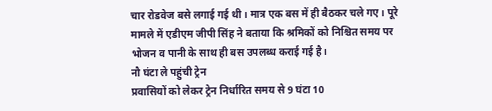चार रोडवेज बसे लगाई गई थी। मात्र एक बस में ही बैठकर चले गए। पूरे मामले में एडीएम जीपी सिंह ने बताया कि श्रमिकों को निश्चित समय पर भोजन व पानी के साथ ही बस उपलब्ध कराई गई है।
नौ घंटा ले पहुंची ट्रेन
प्रवासियों को लेकर ट्रेन निर्धारित समय से 9 घंटा 10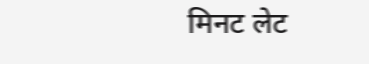मिनट लेट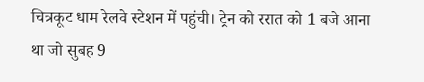चित्रकूट धाम रेलवे स्टेशन में पहुंची। ट्रेन को ररात को 1 बजे आना था जो सुबह 9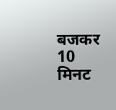बजकर 10 मिनट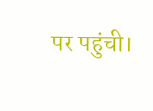पर पहुंची।